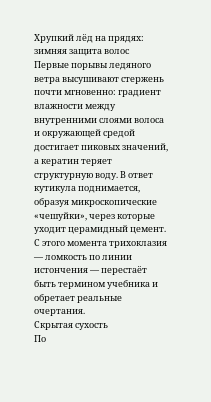Хрупкий лёд на прядях: зимняя защита волос
Первые порывы ледяного ветра высушивают стержень почти мгновенно: градиент влажности между внутренними слоями волоса и окружающей средой достигает пиковых значений, а кератин теряет структурную воду. В ответ кутикула поднимается, образуя микроскопические «чешуйки», через которые уходит церамидный цемент. С этого момента трихоклазия — ломкость по линии истончения — перестаёт быть термином учебника и обретает реальные очертания.
Скрытая сухость
По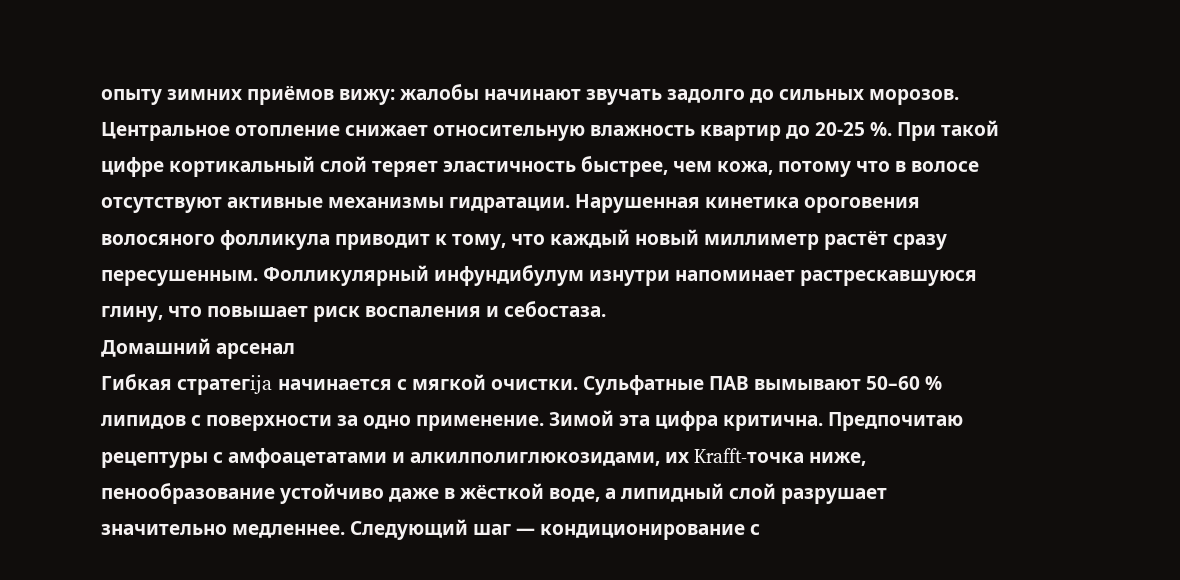опыту зимних приёмов вижу: жалобы начинают звучать задолго до сильных морозов. Центральное отопление снижает относительную влажность квартир до 20-25 %. При такой цифре кортикальный слой теряет эластичность быстрее, чем кожа, потому что в волосе отсутствуют активные механизмы гидратации. Нарушенная кинетика ороговения волосяного фолликула приводит к тому, что каждый новый миллиметр растёт сразу пересушенным. Фолликулярный инфундибулум изнутри напоминает растрескавшуюся глину, что повышает риск воспаления и себостаза.
Домашний арсенал
Гибкая стратегija начинается с мягкой очистки. Сульфатные ПАВ вымывают 50–60 % липидов с поверхности за одно применение. Зимой эта цифра критична. Предпочитаю рецептуры с амфоацетатами и алкилполиглюкозидами, их Krafft-точка ниже, пенообразование устойчиво даже в жёсткой воде, а липидный слой разрушает значительно медленнее. Следующий шаг — кондиционирование с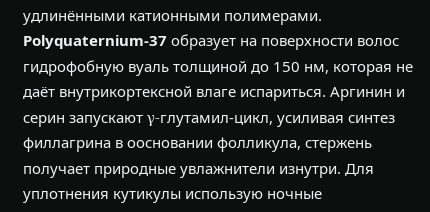удлинёнными катионными полимерами. Polyquaternium-37 образует на поверхности волос гидрофобную вуаль толщиной до 150 нм, которая не даёт внутрикортексной влаге испариться. Аргинин и серин запускают γ-глутамил-цикл, усиливая синтез филлагрина в оосновании фолликула, стержень получает природные увлажнители изнутри. Для уплотнения кутикулы использую ночные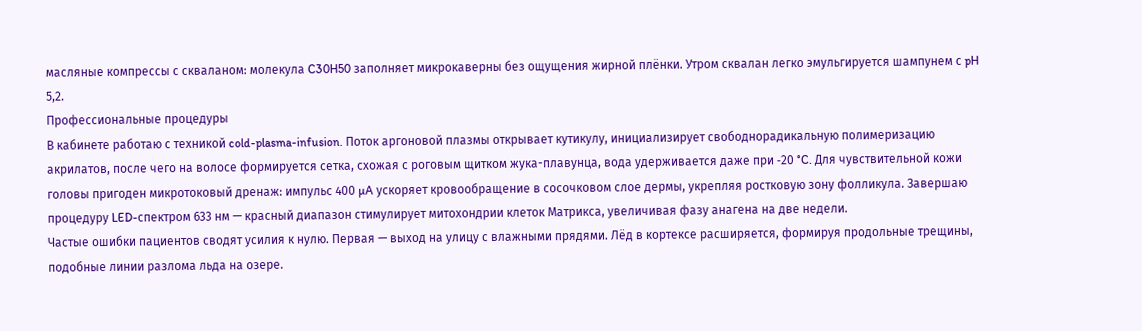масляные компрессы с скваланом: молекула C30H50 заполняет микрокаверны без ощущения жирной плёнки. Утром сквалан легко эмульгируется шампунем с pH 5,2.
Профессиональные процедуры
В кабинете работаю с техникой cold-plasma-infusion. Поток аргоновой плазмы открывает кутикулу, инициализирует свободнорадикальную полимеризацию акрилатов, после чего на волосе формируется сетка, схожая с роговым щитком жука-плавунца, вода удерживается даже при ‑20 °C. Для чувствительной кожи головы пригоден микротоковый дренаж: импульс 400 µA ускоряет кровообращение в сосочковом слое дермы, укрепляя ростковую зону фолликула. Завершаю процедуру LED-спектром 633 нм — красный диапазон стимулирует митохондрии клеток Матрикса, увеличивая фазу анагена на две недели.
Частые ошибки пациентов сводят усилия к нулю. Первая — выход на улицу с влажными прядями. Лёд в кортексе расширяется, формируя продольные трещины, подобные линии разлома льда на озере.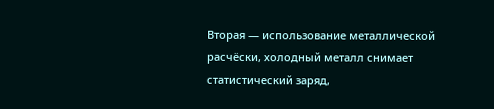Вторая — использование металлической расчёски, холодный металл снимает статистический заряд,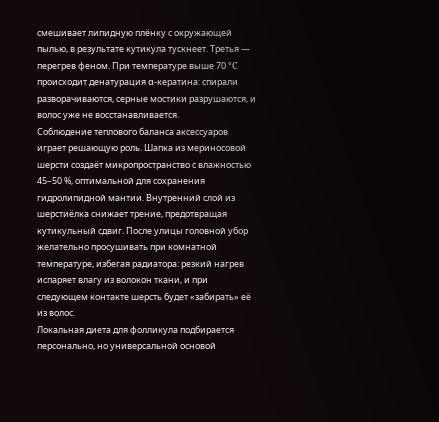смешивает липидную плёнку с окружающей пылью, в результате кутикула тускнеет. Третья — перегрев феном. При температуре выше 70 °C происходит денатурация α-кератина: спирали разворачиваются, серные мостики разрушаются, и волос уже не восстанавливается.
Соблюдение теплового баланса аксессуаров играет решающую роль. Шапка из мериносовой шерсти создаёт микропространство с влажностью 45–50 %, оптимальной для сохранения гидролипидной мантии. Внутренний слой из шерстиёлка снижает трение, предотвращая кутикульный сдвиг. После улицы головной убор желательно просушивать при комнатной температуре, избегая радиатора: резкий нагрев испаряет влагу из волокон ткани, и при следующем контакте шерсть будет «забирать» её из волос.
Локальная диета для фолликула подбирается персонально, но универсальной основой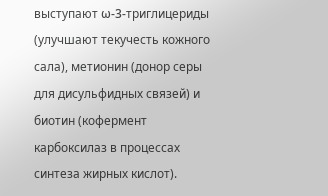выступают ω-3-триглицериды (улучшают текучесть кожного сала), метионин (донор серы для дисульфидных связей) и биотин (кофермент карбоксилаз в процессах синтеза жирных кислот).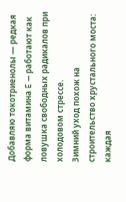Добавляю токотриенолы — редкая форма витамина E — работают как ловушка свободных радикалов при холодовом стрессе.
Зимний уход похож на строительство хрустального моста: каждая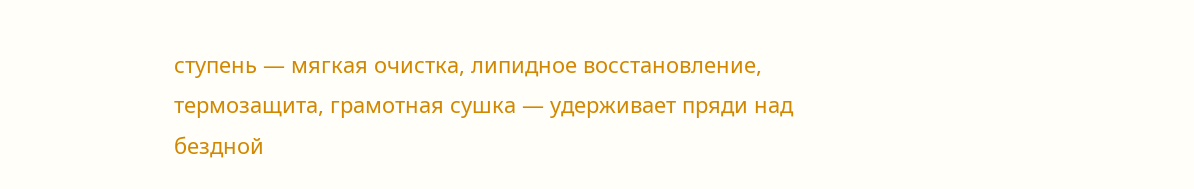ступень — мягкая очистка, липидное восстановление, термозащита, грамотная сушка — удерживает пряди над бездной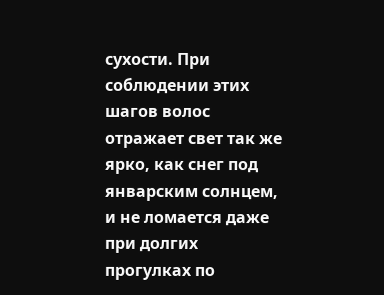сухости. При соблюдении этих шагов волос отражает свет так же ярко, как снег под январским солнцем, и не ломается даже при долгих прогулках по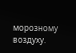морозному воздуху.